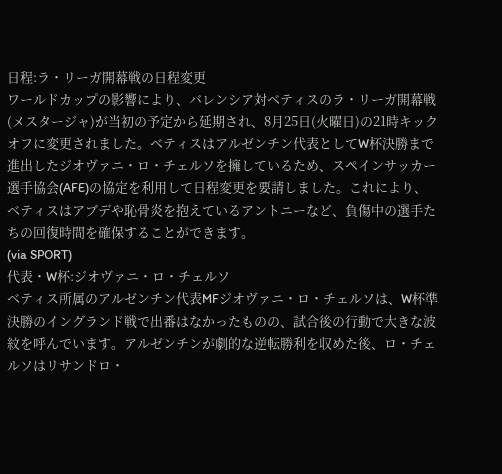日程:ラ・リーガ開幕戦の日程変更
ワールドカップの影響により、バレンシア対ベティスのラ・リーガ開幕戦(メスタージャ)が当初の予定から延期され、8月25日(火曜日)の21時キックオフに変更されました。ベティスはアルゼンチン代表としてW杯決勝まで進出したジオヴァニ・ロ・チェルソを擁しているため、スペインサッカー選手協会(AFE)の協定を利用して日程変更を要請しました。これにより、ベティスはアブデや恥骨炎を抱えているアントニーなど、負傷中の選手たちの回復時間を確保することができます。
(via SPORT)
代表・W杯:ジオヴァニ・ロ・チェルソ
ベティス所属のアルゼンチン代表MFジオヴァニ・ロ・チェルソは、W杯準決勝のイングランド戦で出番はなかったものの、試合後の行動で大きな波紋を呼んでいます。アルゼンチンが劇的な逆転勝利を収めた後、ロ・チェルソはリサンドロ・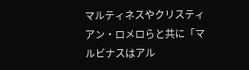マルティネスやクリスティアン・ロメロらと共に「マルビナスはアル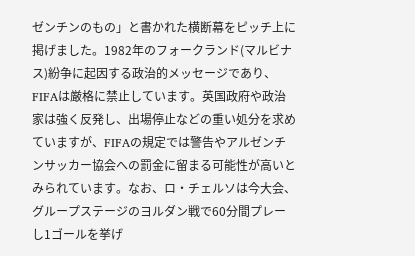ゼンチンのもの」と書かれた横断幕をピッチ上に掲げました。1982年のフォークランド(マルビナス)紛争に起因する政治的メッセージであり、FIFAは厳格に禁止しています。英国政府や政治家は強く反発し、出場停止などの重い処分を求めていますが、FIFAの規定では警告やアルゼンチンサッカー協会への罰金に留まる可能性が高いとみられています。なお、ロ・チェルソは今大会、グループステージのヨルダン戦で60分間プレーし1ゴールを挙げ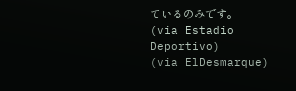ているのみです。
(via Estadio Deportivo)
(via ElDesmarque)